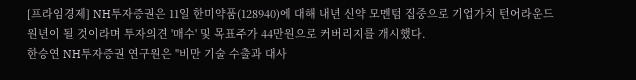[프라임경제] NH투자증권은 11일 한미약품(128940)에 대해 내년 신약 모멘텀 집중으로 기업가치 턴어라운드 원년이 될 것이라며 투자의견 '매수' 및 목표주가 44만원으로 커버리지를 개시했다.
한승연 NH투자증권 연구원은 "비만 기술 수출과 대사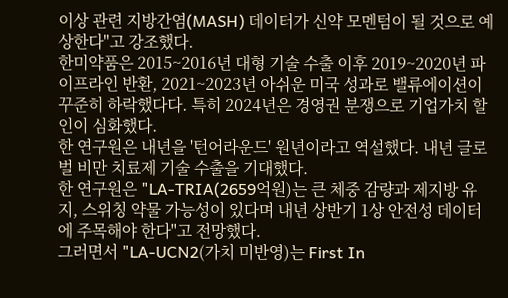이상 관련 지방간염(MASH) 데이터가 신약 모멘텀이 될 것으로 예상한다"고 강조했다.
한미약품은 2015~2016년 대형 기술 수출 이후 2019~2020년 파이프라인 반환, 2021~2023년 아쉬운 미국 성과로 밸류에이션이 꾸준히 하락했다다. 특히 2024년은 경영권 분쟁으로 기업가치 할인이 심화했다.
한 연구원은 내년을 '턴어라운드' 원년이라고 역설했다. 내년 글로벌 비만 치료제 기술 수출을 기대했다.
한 연구원은 "LA-TRIA(2659억원)는 큰 체중 감량과 제지방 유지, 스위칭 약물 가능성이 있다며 내년 상반기 1상 안전성 데이터에 주목해야 한다"고 전망했다.
그러면서 "LA-UCN2(가치 미반영)는 First In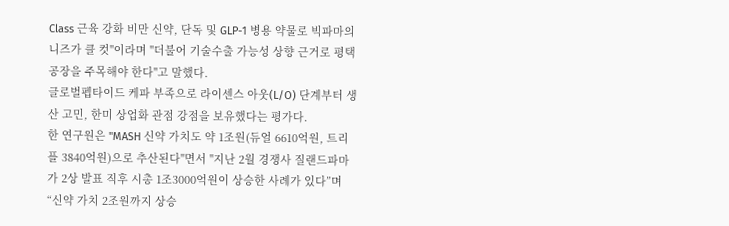Class 근육 강화 비만 신약, 단독 및 GLP-1 병용 약물로 빅파마의 니즈가 클 컷"이라며 "더불어 기술수출 가능성 상향 근거로 평택 공장을 주목해야 한다"고 말했다.
글로벌펩타이드 케파 부족으로 라이센스 아웃(L/O) 단계부터 생산 고민, 한미 상업화 관점 강점을 보유했다는 평가다.
한 연구원은 "MASH 신약 가치도 약 1조원(듀얼 6610억원, 트리플 3840억원)으로 추산된다"면서 "지난 2월 경쟁사 질랜드파마가 2상 발표 직후 시총 1조3000억원이 상승한 사례가 있다”며 “신약 가치 2조원까지 상승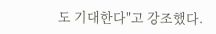도 기대한다"고 강조했다.